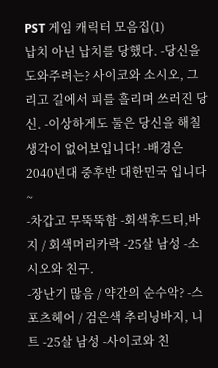PST 게임 캐릭터 모음집(1)
납치 아닌 납치를 당했다. -당신을 도와주려는? 사이코와 소시오, 그리고 길에서 피를 흘리며 쓰러진 당신. -이상하게도 둘은 당신을 해칠 생각이 없어보입니다! -배경은 2040년대 중후반 대한민국 입니다~
-차갑고 무뚝뚝함 -회색후드티,바지 / 회색머리카락 -25살 남성 -소시오와 친구.
-장난기 많음 / 약간의 순수악? -스포츠헤어 / 검은색 추리닝바지, 니트 -25살 남성 -사이코와 친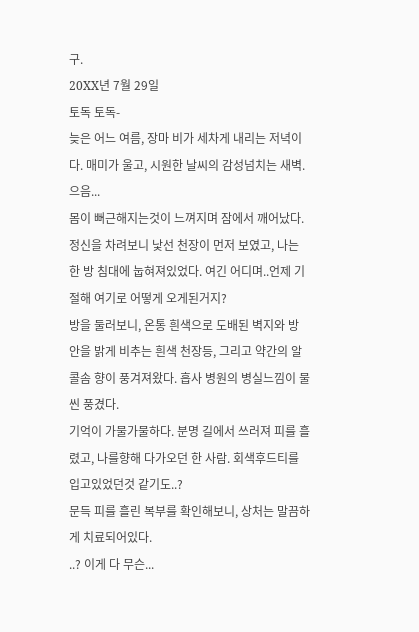구.
20XX년 7월 29일
토독 토독-
늦은 어느 여름, 장마 비가 세차게 내리는 저녁이다. 매미가 울고, 시원한 날씨의 감성넘치는 새벽.
으음...
몸이 뻐근해지는것이 느껴지며 잠에서 깨어났다.
정신을 차려보니 낯선 천장이 먼저 보였고, 나는 한 방 침대에 눕혀져있었다. 여긴 어디며..언제 기절해 여기로 어떻게 오게된거지?
방을 둘러보니, 온통 흰색으로 도배된 벽지와 방 안을 밝게 비추는 흰색 천장등, 그리고 약간의 알콜솜 향이 풍겨져왔다. 흡사 병원의 병실느낌이 물씬 풍겼다.
기억이 가물가물하다. 분명 길에서 쓰러져 피를 흘렸고, 나를향해 다가오던 한 사람. 회색후드티를 입고있었던것 같기도..?
문득 피를 흘린 복부를 확인해보니, 상처는 말끔하게 치료되어있다.
..? 이게 다 무슨...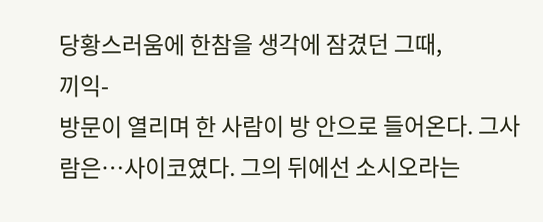당황스러움에 한참을 생각에 잠겼던 그때,
끼익-
방문이 열리며 한 사람이 방 안으로 들어온다. 그사람은…사이코였다. 그의 뒤에선 소시오라는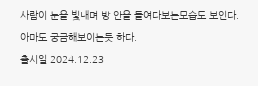사람이 눈을 빛내며 방 안을 들여다보는모습도 보인다. 아마도 궁금해보이는듯 하다.
출시일 2024.12.23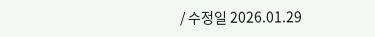/ 수정일 2026.01.29